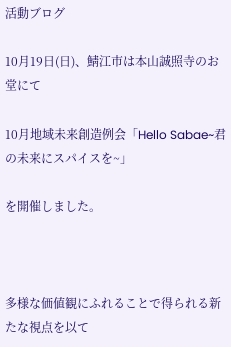活動ブログ

10月19日(日)、鯖江市は本山誠照寺のお堂にて

10月地域未来創造例会「Hello Sabae~君の未来にスパイスを~」

を開催しました。



多様な価値観にふれることで得られる新たな視点を以て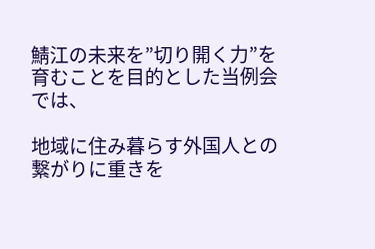鯖江の未来を”切り開く力”を育むことを目的とした当例会では、

地域に住み暮らす外国人との繋がりに重きを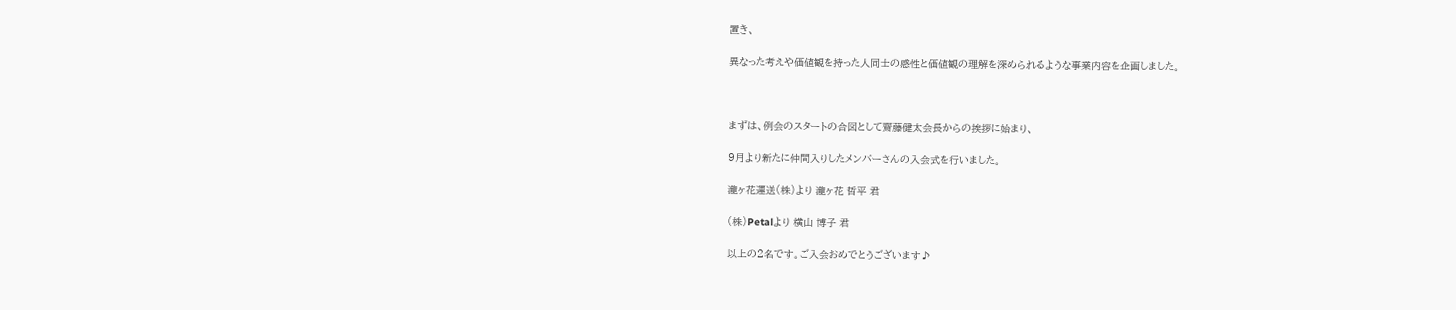置き、

異なった考えや価値観を持った人同士の感性と価値観の理解を深められるような事業内容を企画しました。



まずは、例会のスタートの合図として齋藤健太会長からの挨拶に始まり、

9月より新たに仲間入りしたメンバーさんの入会式を行いました。

瀧ヶ花運送(株)より 瀧ヶ花 哲平 君

(株)Petalより 横山 博子 君

以上の2名です。ご入会おめでとうございます♪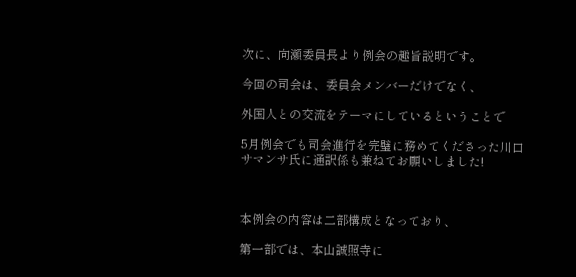次に、向瀬委員長より例会の趣旨説明です。

今回の司会は、委員会メンバーだけでなく、

外国人との交流をテーマにしているということで

5月例会でも司会進行を完璧に務めてくださった川口サマンサ氏に通訳係も兼ねてお願いしました!



本例会の内容は二部構成となっており、

第一部では、本山誠照寺に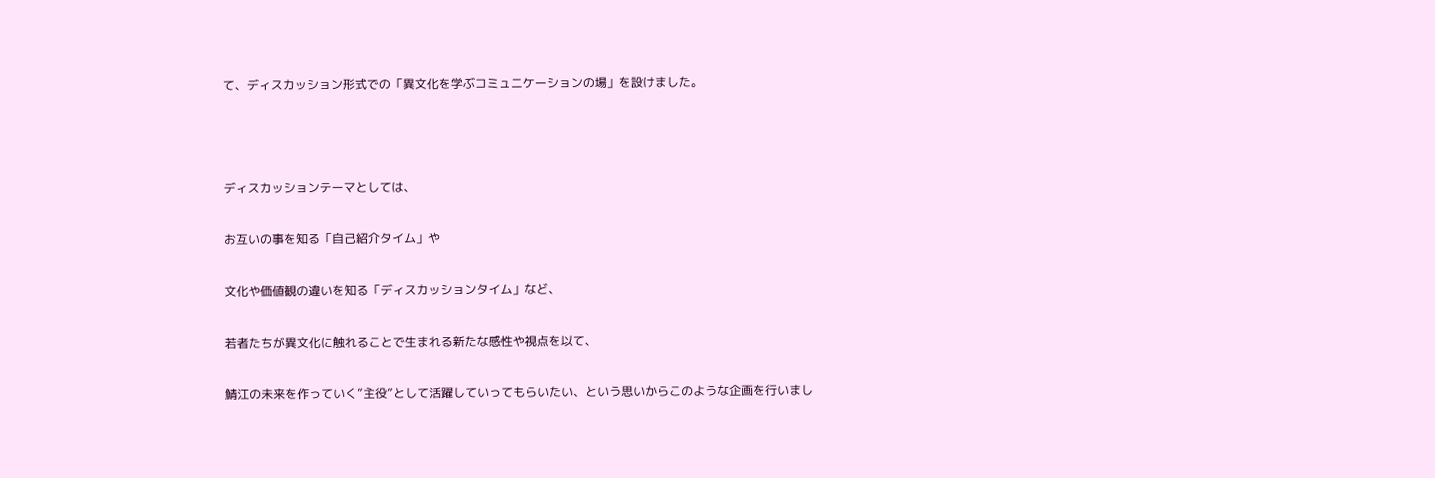て、ディスカッション形式での「異文化を学ぶコミュニケーションの場」を設けました。



ディスカッションテーマとしては、

お互いの事を知る「自己紹介タイム」や

文化や価値観の違いを知る「ディスカッションタイム」など、

若者たちが異文化に触れることで生まれる新たな感性や視点を以て、

鯖江の未来を作っていく”主役”として活躍していってもらいたい、という思いからこのような企画を行いまし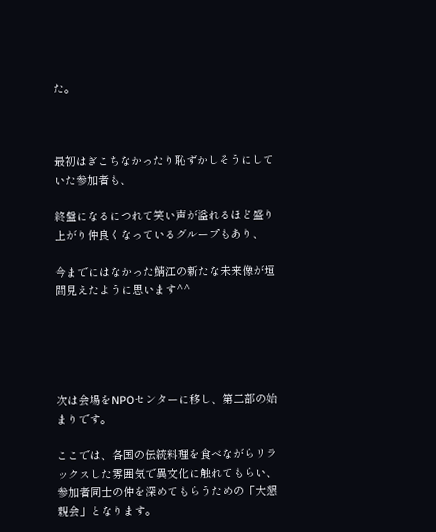た。



最初はぎこちなかったり恥ずかしそうにしていた参加者も、

終盤になるにつれて笑い声が溢れるほど盛り上がり仲良くなっているグループもあり、

今までにはなかった鯖江の新たな未来像が垣間見えたように思います^^





次は会場をNPOセンターに移し、第二部の始まりです。

ここでは、各国の伝統料理を食べながらリラックスした雰囲気で異文化に触れてもらい、参加者同士の仲を深めてもらうための「大懇親会」となります。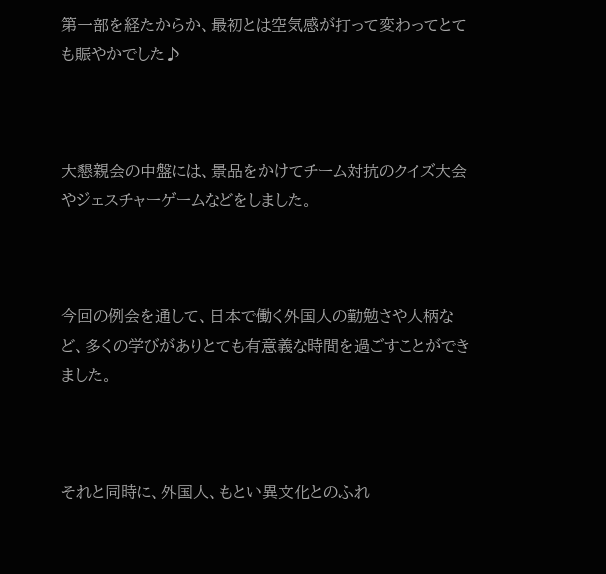第一部を経たからか、最初とは空気感が打って変わってとても賑やかでした♪



大懇親会の中盤には、景品をかけてチーム対抗のクイズ大会やジェスチャーゲームなどをしました。



今回の例会を通して、日本で働く外国人の勤勉さや人柄など、多くの学びがありとても有意義な時間を過ごすことができました。



それと同時に、外国人、もとい異文化とのふれ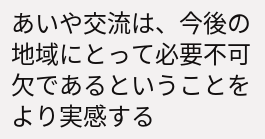あいや交流は、今後の地域にとって必要不可欠であるということをより実感する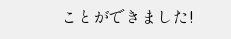ことができました!